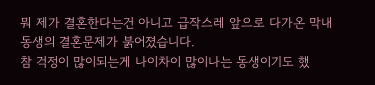뭐 제가 결혼한다는건 아니고 급작스레 앞으로 다가온 막내 동생의 결혼문제가 붉어졌습니다.
참 걱정이 많이되는게 나이차이 많이나는 동생이기도 했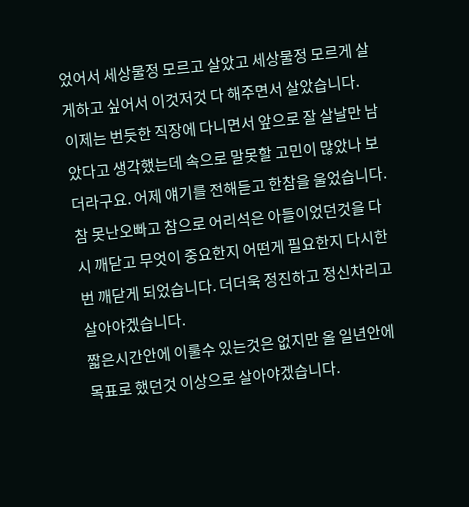었어서 세상물정 모르고 살았고 세상물정 모르게 살게하고 싶어서 이것저것 다 해주면서 살았습니다.
이제는 번듯한 직장에 다니면서 앞으로 잘 살날만 남았다고 생각했는데 속으로 말못할 고민이 많았나 보더라구요. 어제 얘기를 전해듣고 한참을 울었습니다.
참 못난오빠고 참으로 어리석은 아들이었던것을 다시 깨닫고 무엇이 중요한지 어떤게 필요한지 다시한번 깨닫게 되었습니다. 더더욱 정진하고 정신차리고 살아야겠습니다.
짧은시간안에 이룰수 있는것은 없지만 올 일년안에 목표로 했던것 이상으로 살아야겠습니다.